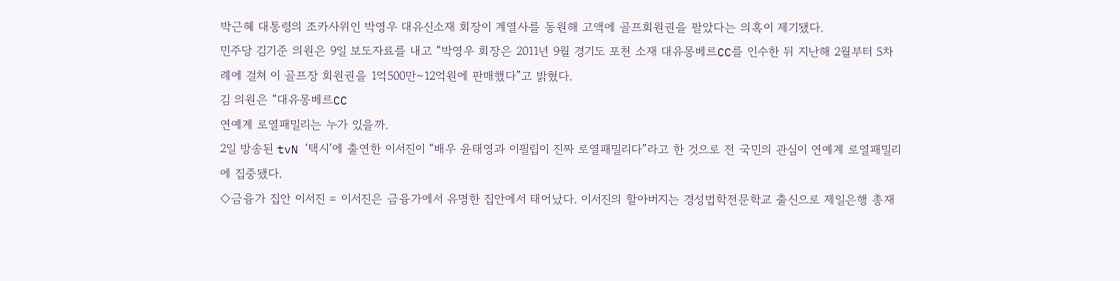박근혜 대통령의 조카사위인 박영우 대유신소재 회장이 계열사를 동원해 고액에 골프회원권을 팔았다는 의혹이 제기됐다.
민주당 김기준 의원은 9일 보도자료를 내고 “박영우 회장은 2011년 9월 경기도 포천 소재 대유몽베르CC를 인수한 뒤 지난해 2월부터 5차례에 걸쳐 이 골프장 회원권을 1억500만∼12억원에 판매했다”고 밝혔다.
김 의원은 “대유몽베르CC
연예계 로열패밀리는 누가 있을까.
2일 방송된 tvN ‘택시’에 출연한 이서진이 “배우 윤태영과 이필립이 진짜 로열패밀리다”라고 한 것으로 전 국민의 관심이 연예계 로열패밀리에 집중됐다.
◇금융가 집안 이서진 = 이서진은 금융가에서 유명한 집안에서 태어났다. 이서진의 할아버지는 경성법학전문학교 출신으로 제일은행 총재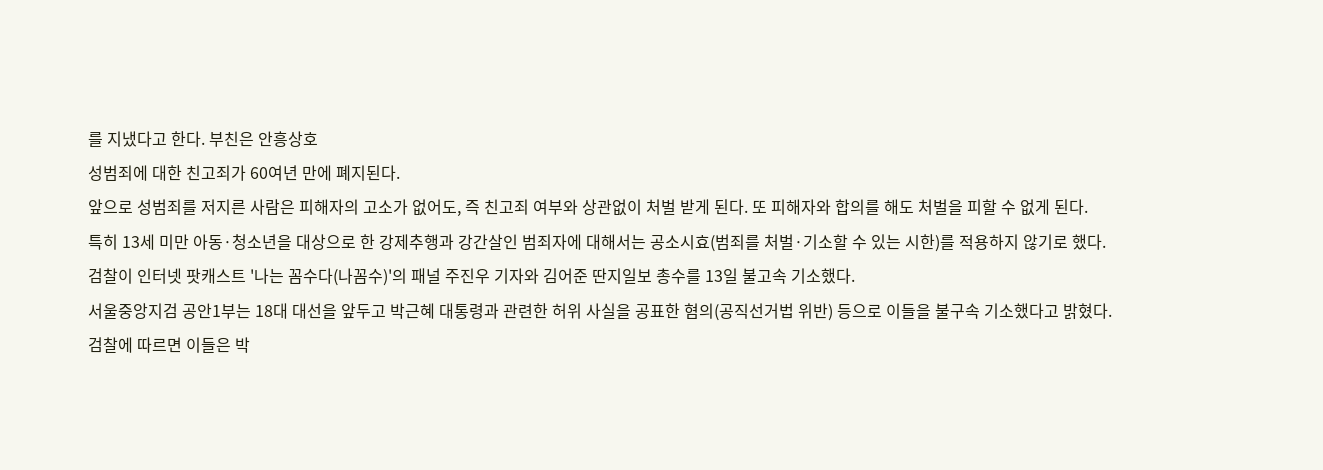를 지냈다고 한다. 부친은 안흥상호
성범죄에 대한 친고죄가 60여년 만에 폐지된다.
앞으로 성범죄를 저지른 사람은 피해자의 고소가 없어도, 즉 친고죄 여부와 상관없이 처벌 받게 된다. 또 피해자와 합의를 해도 처벌을 피할 수 없게 된다.
특히 13세 미만 아동·청소년을 대상으로 한 강제추행과 강간살인 범죄자에 대해서는 공소시효(범죄를 처벌·기소할 수 있는 시한)를 적용하지 않기로 했다.
검찰이 인터넷 팟캐스트 '나는 꼼수다(나꼼수)'의 패널 주진우 기자와 김어준 딴지일보 총수를 13일 불고속 기소했다.
서울중앙지검 공안1부는 18대 대선을 앞두고 박근혜 대통령과 관련한 허위 사실을 공표한 혐의(공직선거법 위반) 등으로 이들을 불구속 기소했다고 밝혔다.
검찰에 따르면 이들은 박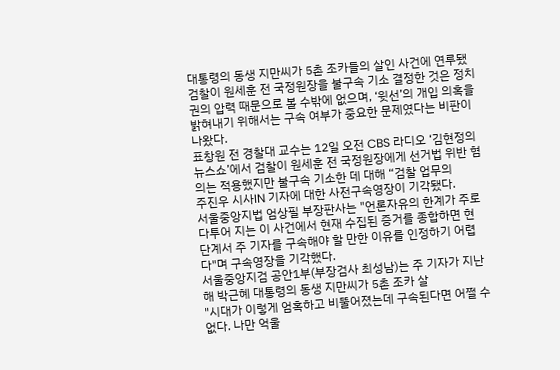대통령의 동생 지만씨가 5촌 조카들의 살인 사건에 연루됐
검찰이 원세훈 전 국정원장을 불구속 기소 결정한 것은 정치권의 압력 때문으로 볼 수밖에 없으며, ‘윗선’의 개입 의혹을 밝혀내기 위해서는 구속 여부가 중요한 문제였다는 비판이 나왔다.
표창원 전 경찰대 교수는 12일 오전 CBS 라디오 ‘김현정의 뉴스쇼’에서 검찰이 원세훈 전 국정원장에게 선거법 위반 혐의는 적용했지만 불구속 기소한 데 대해 “검찰 업무의
주진우 시사IN 기자에 대한 사전구속영장이 기각됐다.
서울중앙지법 엄상필 부장판사는 "언론자유의 한계가 주로 다투어 지는 이 사건에서 현재 수집된 증거를 종합하면 현 단계서 주 기자를 구속해야 할 만한 이유를 인정하기 어렵다"며 구속영장을 기각했다.
서울중앙지검 공안1부(부장검사 최성남)는 주 기자가 지난해 박근혜 대통령의 동생 지만씨가 5촌 조카 살
"시대가 이렇게 엄혹하고 비뚤어졌는데 구속된다면 어쩔 수 없다. 나만 억울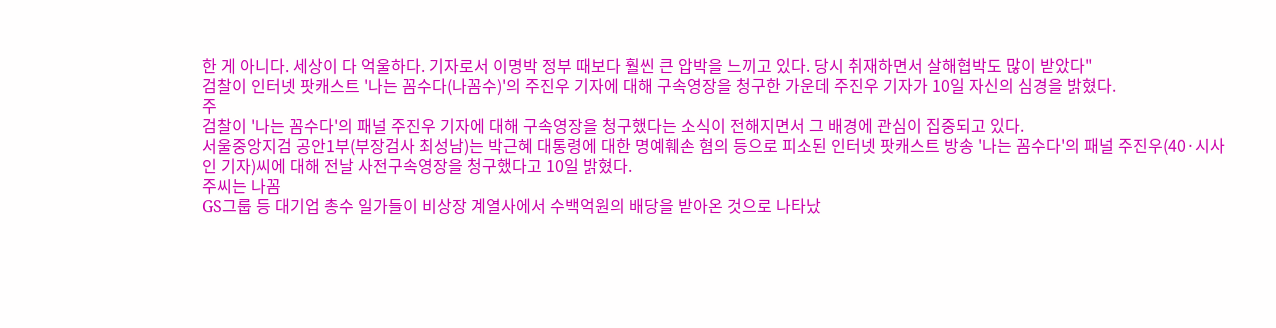한 게 아니다. 세상이 다 억울하다. 기자로서 이명박 정부 때보다 훨씬 큰 압박을 느끼고 있다. 당시 취재하면서 살해협박도 많이 받았다"
검찰이 인터넷 팟캐스트 '나는 꼼수다(나꼼수)'의 주진우 기자에 대해 구속영장을 청구한 가운데 주진우 기자가 10일 자신의 심경을 밝혔다.
주
검찰이 '나는 꼼수다'의 패널 주진우 기자에 대해 구속영장을 청구했다는 소식이 전해지면서 그 배경에 관심이 집중되고 있다.
서울중앙지검 공안1부(부장검사 최성남)는 박근혜 대통령에 대한 명예훼손 혐의 등으로 피소된 인터넷 팟캐스트 방송 '나는 꼼수다'의 패널 주진우(40·시사인 기자)씨에 대해 전날 사전구속영장을 청구했다고 10일 밝혔다.
주씨는 나꼼
GS그룹 등 대기업 총수 일가들이 비상장 계열사에서 수백억원의 배당을 받아온 것으로 나타났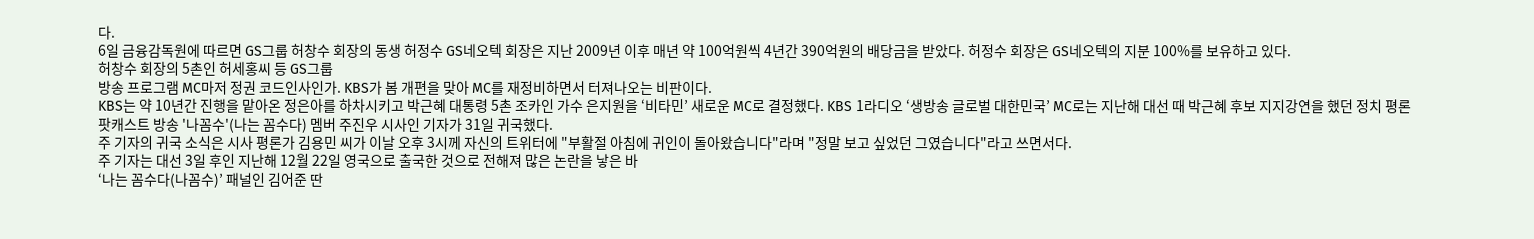다.
6일 금융감독원에 따르면 GS그룹 허창수 회장의 동생 허정수 GS네오텍 회장은 지난 2009년 이후 매년 약 100억원씩 4년간 390억원의 배당금을 받았다. 허정수 회장은 GS네오텍의 지분 100%를 보유하고 있다.
허창수 회장의 5촌인 허세홍씨 등 GS그룹
방송 프로그램 MC마저 정권 코드인사인가. KBS가 봄 개편을 맞아 MC를 재정비하면서 터져나오는 비판이다.
KBS는 약 10년간 진행을 맡아온 정은아를 하차시키고 박근혜 대통령 5촌 조카인 가수 은지원을 ‘비타민’ 새로운 MC로 결정했다. KBS 1라디오 ‘생방송 글로벌 대한민국’ MC로는 지난해 대선 때 박근혜 후보 지지강연을 했던 정치 평론
팟캐스트 방송 '나꼼수'(나는 꼼수다) 멤버 주진우 시사인 기자가 31일 귀국했다.
주 기자의 귀국 소식은 시사 평론가 김용민 씨가 이날 오후 3시께 자신의 트위터에 "부활절 아침에 귀인이 돌아왔습니다"라며 "정말 보고 싶었던 그였습니다"라고 쓰면서다.
주 기자는 대선 3일 후인 지난해 12월 22일 영국으로 출국한 것으로 전해져 많은 논란을 낳은 바
‘나는 꼼수다(나꼼수)’ 패널인 김어준 딴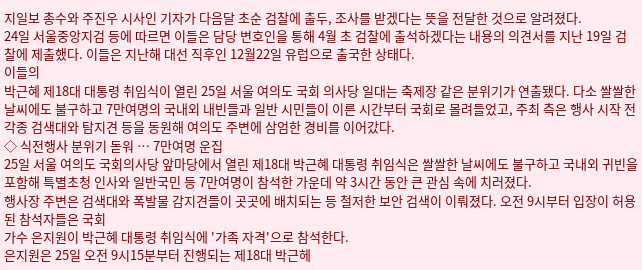지일보 총수와 주진우 시사인 기자가 다음달 초순 검찰에 출두, 조사를 받겠다는 뜻을 전달한 것으로 알려졌다.
24일 서울중앙지검 등에 따르면 이들은 담당 변호인을 통해 4월 초 검찰에 출석하겠다는 내용의 의견서를 지난 19일 검찰에 제출했다. 이들은 지난해 대선 직후인 12월22일 유럽으로 출국한 상태다.
이들의
박근혜 제18대 대통령 취임식이 열린 25일 서울 여의도 국회 의사당 일대는 축제장 같은 분위기가 연출됐다. 다소 쌀쌀한 날씨에도 불구하고 7만여명의 국내외 내빈들과 일반 시민들이 이른 시간부터 국회로 몰려들었고, 주최 측은 행사 시작 전 각종 검색대와 탐지견 등을 동원해 여의도 주변에 삼엄한 경비를 이어갔다.
◇ 식전행사 분위기 돋워 … 7만여명 운집
25일 서울 여의도 국회의사당 앞마당에서 열린 제18대 박근혜 대통령 취임식은 쌀쌀한 날씨에도 불구하고 국내외 귀빈을 포함해 특별초청 인사와 일반국민 등 7만여명이 참석한 가운데 약 3시간 동안 큰 관심 속에 치러졌다.
행사장 주변은 검색대와 폭발물 감지견들이 곳곳에 배치되는 등 철저한 보안 검색이 이뤄졌다. 오전 9시부터 입장이 허용된 참석자들은 국회
가수 은지원이 박근혜 대통령 취임식에 '가족 자격'으로 참석한다.
은지원은 25일 오전 9시15분부터 진행되는 제18대 박근헤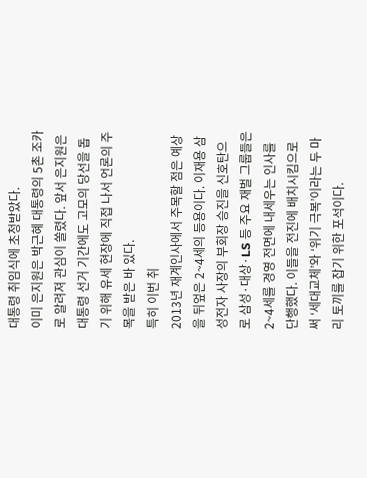대통령 취임식에 초청받았다.
이미 은지원은 박근혜 대통령의 5촌 조카로 알려져 관심이 쏠렸다. 앞서 은지원은 대통령 선거 기간에도 고모의 당선을 돕기 위해 유세 현장에 직접 나서 언론의 주목을 받은 바 있다.
특히 이번 취
2013년 재계인사에서 주목할 점은 예상을 뒤엎은 2~4세의 등용이다. 이재용 삼성전자 사장의 부회장 승진을 신호탄으로 삼성·대상·LS 등 주요 재벌 그룹들은 2~4세를 경영 전면에 내세우는 인사를 단행했다. 이들을 전진에 배치시킴으로써 ‘세대교체’와 ‘위기 극복’이라는 두 마리 토끼를 잡기 위한 포석이다.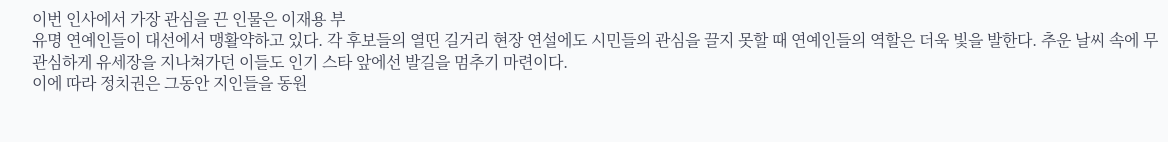이번 인사에서 가장 관심을 끈 인물은 이재용 부
유명 연예인들이 대선에서 맹활약하고 있다. 각 후보들의 열띤 길거리 현장 연설에도 시민들의 관심을 끌지 못할 때 연예인들의 역할은 더욱 빛을 발한다. 추운 날씨 속에 무관심하게 유세장을 지나쳐가던 이들도 인기 스타 앞에선 발길을 멈추기 마련이다.
이에 따라 정치권은 그동안 지인들을 동원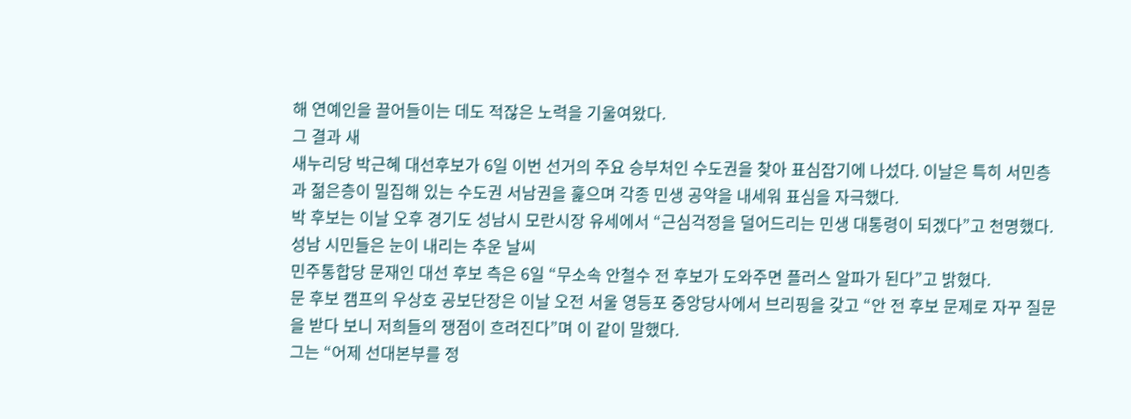해 연예인을 끌어들이는 데도 적잖은 노력을 기울여왔다.
그 결과 새
새누리당 박근혜 대선후보가 6일 이번 선거의 주요 승부처인 수도권을 찾아 표심잡기에 나섰다. 이날은 특히 서민층과 젊은층이 밀집해 있는 수도권 서남권을 훑으며 각종 민생 공약을 내세워 표심을 자극했다.
박 후보는 이날 오후 경기도 성남시 모란시장 유세에서 “근심걱정을 덜어드리는 민생 대통령이 되겠다”고 천명했다.
성남 시민들은 눈이 내리는 추운 날씨
민주통합당 문재인 대선 후보 측은 6일 “무소속 안철수 전 후보가 도와주면 플러스 알파가 된다”고 밝혔다.
문 후보 캠프의 우상호 공보단장은 이날 오전 서울 영등포 중앙당사에서 브리핑을 갖고 “안 전 후보 문제로 자꾸 질문을 받다 보니 저희들의 쟁점이 흐려진다”며 이 같이 말했다.
그는 “어제 선대본부를 정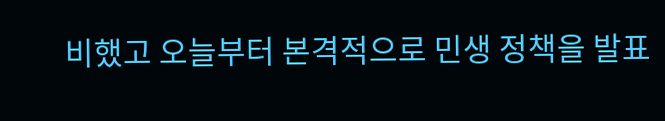비했고 오늘부터 본격적으로 민생 정책을 발표